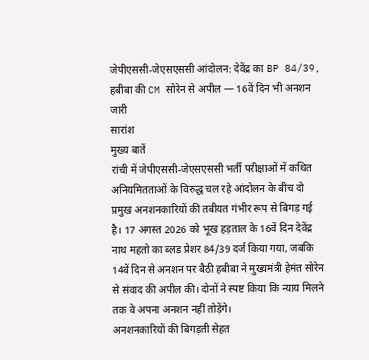जेपीएससी-जेएसएससी आंदोलन: देवेंद्र का BP 84/39, हबीबा की CM सोरेन से अपील — 16वें दिन भी अनशन जारी
सारांश
मुख्य बातें
रांची में जेपीएससी-जेएसएससी भर्ती परीक्षाओं में कथित अनियमितताओं के विरुद्ध चल रहे आंदोलन के बीच दो प्रमुख अनशनकारियों की तबीयत गंभीर रूप से बिगड़ गई है। 17 अगस्त 2026 को भूख हड़ताल के 16वें दिन देवेंद्र नाथ महतो का ब्लड प्रेशर 84/39 दर्ज किया गया, जबकि 14वें दिन से अनशन पर बैठी हबीबा ने मुख्यमंत्री हेमंत सोरेन से संवाद की अपील की। दोनों ने स्पष्ट किया कि न्याय मिलने तक वे अपना अनशन नहीं तोड़ेंगे।
अनशनकारियों की बिगड़ती सेहत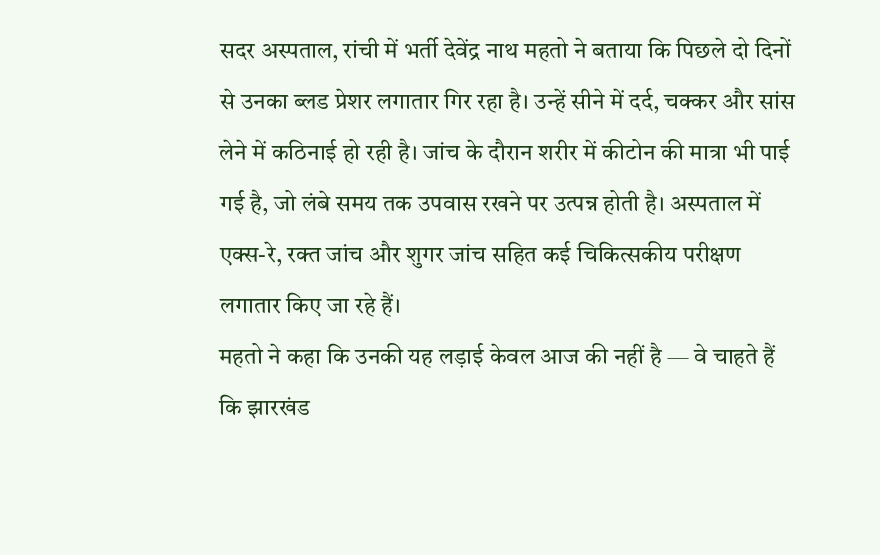सदर अस्पताल, रांची में भर्ती देवेंद्र नाथ महतो ने बताया कि पिछले दो दिनों से उनका ब्लड प्रेशर लगातार गिर रहा है। उन्हें सीने में दर्द, चक्कर और सांस लेने में कठिनाई हो रही है। जांच के दौरान शरीर में कीटोन की मात्रा भी पाई गई है, जो लंबे समय तक उपवास रखने पर उत्पन्न होती है। अस्पताल में एक्स-रे, रक्त जांच और शुगर जांच सहित कई चिकित्सकीय परीक्षण लगातार किए जा रहे हैं।
महतो ने कहा कि उनकी यह लड़ाई केवल आज की नहीं है — वे चाहते हैं कि झारखंड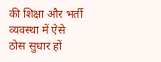की शिक्षा और भर्ती व्यवस्था में ऐसे ठोस सुधार हों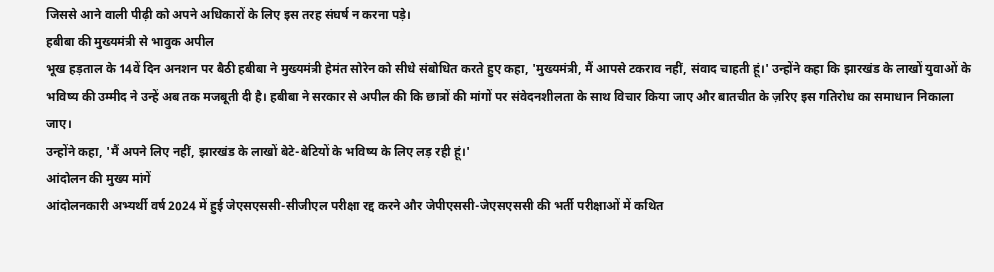जिससे आने वाली पीढ़ी को अपने अधिकारों के लिए इस तरह संघर्ष न करना पड़े।
हबीबा की मुख्यमंत्री से भावुक अपील
भूख हड़ताल के 14वें दिन अनशन पर बैठी हबीबा ने मुख्यमंत्री हेमंत सोरेन को सीधे संबोधित करते हुए कहा, 'मुख्यमंत्री, मैं आपसे टकराव नहीं, संवाद चाहती हूं।' उन्होंने कहा कि झारखंड के लाखों युवाओं के भविष्य की उम्मीद ने उन्हें अब तक मजबूती दी है। हबीबा ने सरकार से अपील की कि छात्रों की मांगों पर संवेदनशीलता के साथ विचार किया जाए और बातचीत के ज़रिए इस गतिरोध का समाधान निकाला जाए।
उन्होंने कहा, 'मैं अपने लिए नहीं, झारखंड के लाखों बेटे-बेटियों के भविष्य के लिए लड़ रही हूं।'
आंदोलन की मुख्य मांगें
आंदोलनकारी अभ्यर्थी वर्ष 2024 में हुई जेएसएससी-सीजीएल परीक्षा रद्द करने और जेपीएससी-जेएसएससी की भर्ती परीक्षाओं में कथित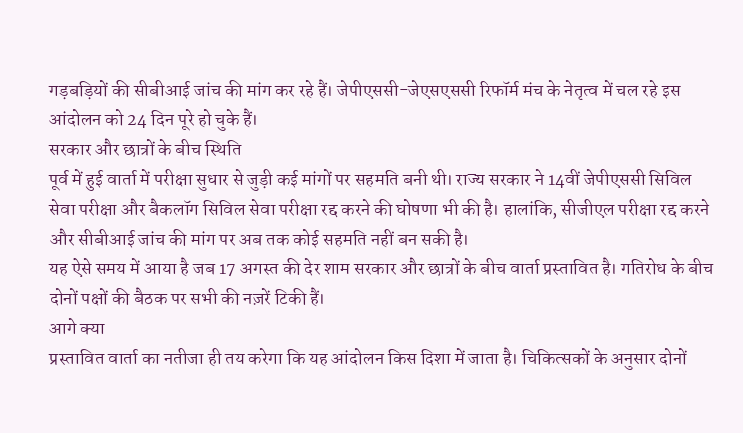गड़बड़ियों की सीबीआई जांच की मांग कर रहे हैं। जेपीएससी-जेएसएससी रिफॉर्म मंच के नेतृत्व में चल रहे इस आंदोलन को 24 दिन पूरे हो चुके हैं।
सरकार और छात्रों के बीच स्थिति
पूर्व में हुई वार्ता में परीक्षा सुधार से जुड़ी कई मांगों पर सहमति बनी थी। राज्य सरकार ने 14वीं जेपीएससी सिविल सेवा परीक्षा और बैकलॉग सिविल सेवा परीक्षा रद्द करने की घोषणा भी की है। हालांकि, सीजीएल परीक्षा रद्द करने और सीबीआई जांच की मांग पर अब तक कोई सहमति नहीं बन सकी है।
यह ऐसे समय में आया है जब 17 अगस्त की देर शाम सरकार और छात्रों के बीच वार्ता प्रस्तावित है। गतिरोध के बीच दोनों पक्षों की बैठक पर सभी की नज़रें टिकी हैं।
आगे क्या
प्रस्तावित वार्ता का नतीजा ही तय करेगा कि यह आंदोलन किस दिशा में जाता है। चिकित्सकों के अनुसार दोनों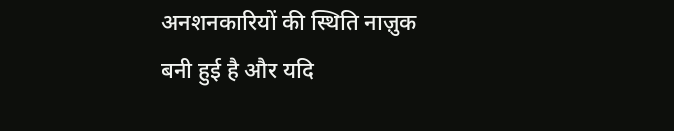अनशनकारियों की स्थिति नाज़ुक बनी हुई है और यदि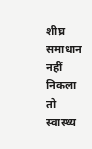शीघ्र समाधान नहीं निकला तो स्वास्थ्य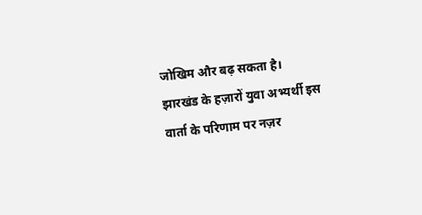जोखिम और बढ़ सकता है। झारखंड के हज़ारों युवा अभ्यर्थी इस वार्ता के परिणाम पर नज़र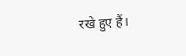रखे हुए हैं।